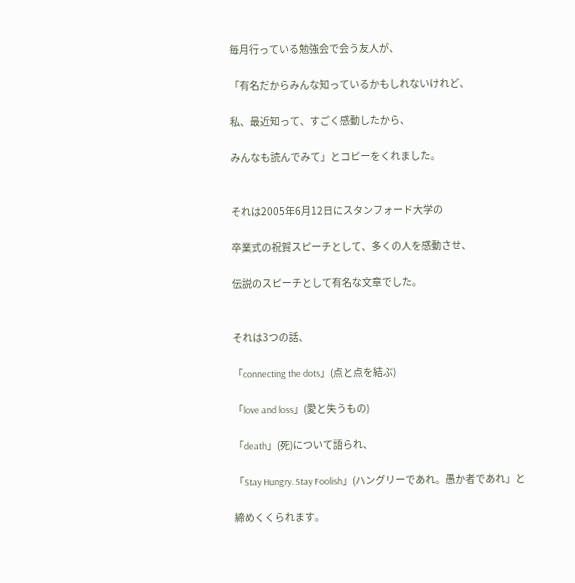毎月行っている勉強会で会う友人が、

「有名だからみんな知っているかもしれないけれど、

私、最近知って、すごく感動したから、

みんなも読んでみて」とコピーをくれました。


それは2005年6月12日にスタンフォード大学の

卒業式の祝賀スピーチとして、多くの人を感動させ、

伝説のスピーチとして有名な文章でした。


それは3つの話、

「connecting the dots」(点と点を結ぶ)

「love and loss」(愛と失うもの)

「death」(死)について語られ、

「Stay Hungry. Stay Foolish」(ハングリーであれ。愚か者であれ」と

締めくくられます。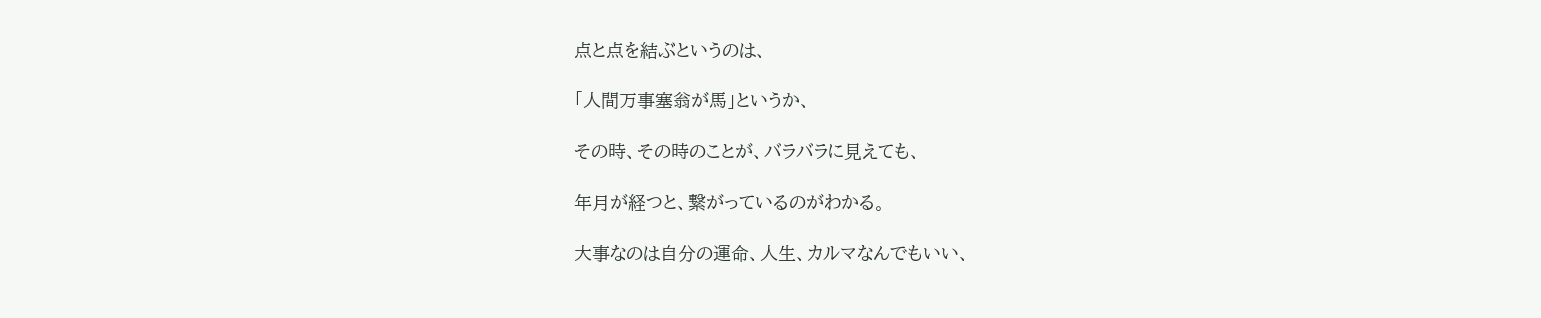点と点を結ぶというのは、

「人間万事塞翁が馬」というか、

その時、その時のことが、バラバラに見えても、

年月が経つと、繋がっているのがわかる。

大事なのは自分の運命、人生、カルマなんでもいい、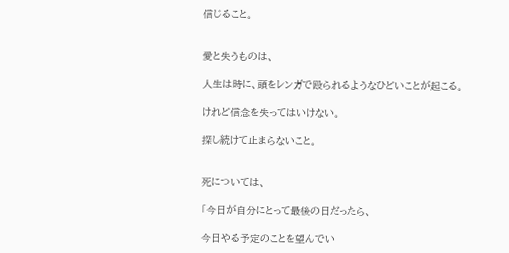信じること。


愛と失うものは、

人生は時に、頭をレンガで殴られるようなひどいことが起こる。

けれど信念を失ってはいけない。

探し続けて止まらないこと。


死については、

「今日が自分にとって最後の日だったら、

今日やる予定のことを望んでい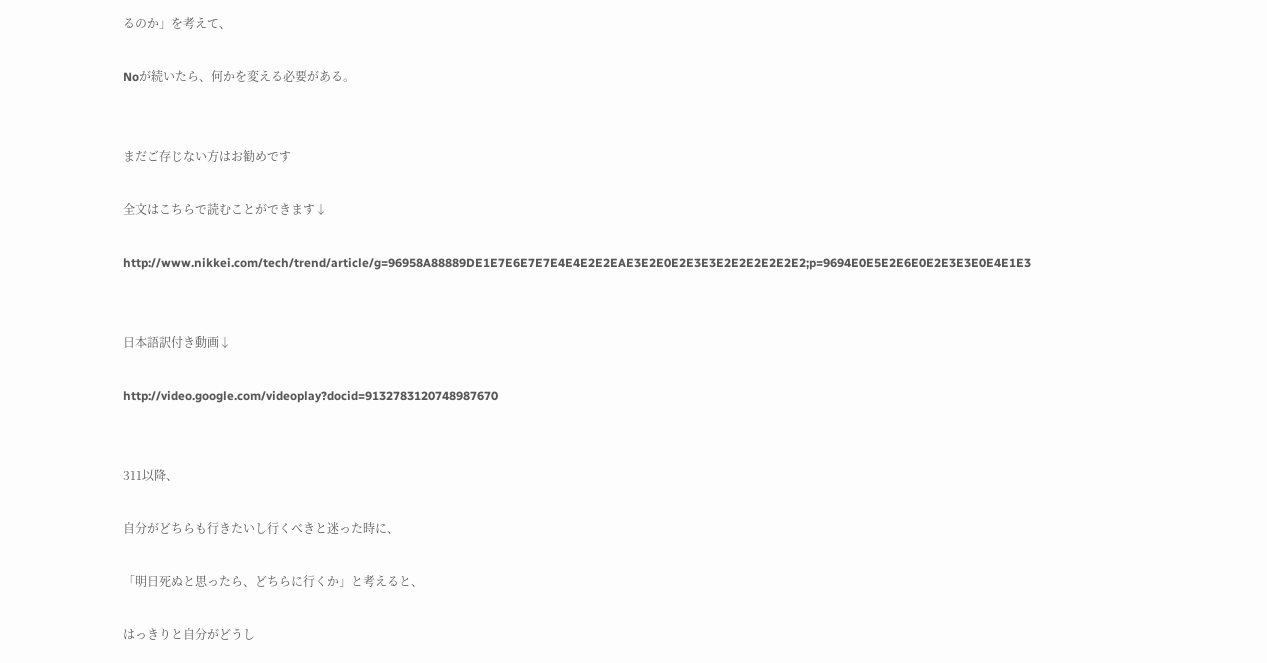るのか」を考えて、

Noが続いたら、何かを変える必要がある。


まだご存じない方はお勧めです

全文はこちらで読むことができます↓

http://www.nikkei.com/tech/trend/article/g=96958A88889DE1E7E6E7E7E4E4E2E2EAE3E2E0E2E3E3E2E2E2E2E2E2;p=9694E0E5E2E6E0E2E3E3E0E4E1E3


日本語訳付き動画↓

http://video.google.com/videoplay?docid=9132783120748987670


311以降、

自分がどちらも行きたいし行くべきと迷った時に、

「明日死ぬと思ったら、どちらに行くか」と考えると、

はっきりと自分がどうし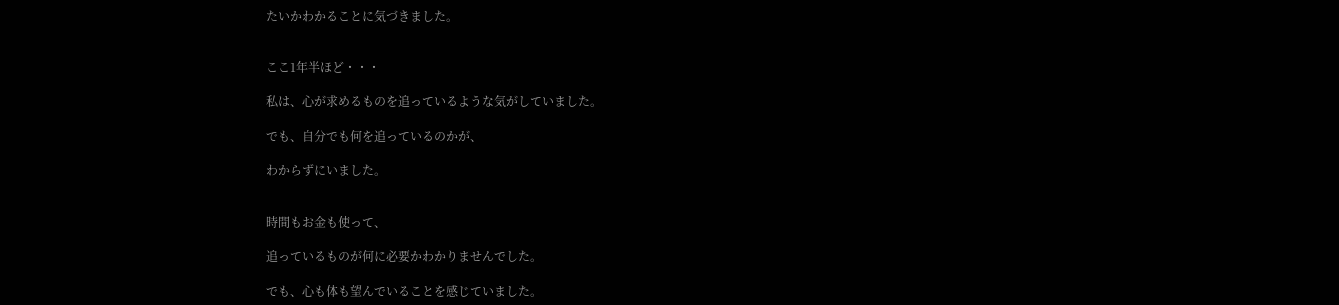たいかわかることに気づきました。


ここ1年半ほど・・・

私は、心が求めるものを追っているような気がしていました。

でも、自分でも何を追っているのかが、

わからずにいました。


時間もお金も使って、

追っているものが何に必要かわかりませんでした。

でも、心も体も望んでいることを感じていました。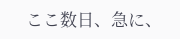ここ数日、急に、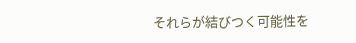それらが結びつく可能性を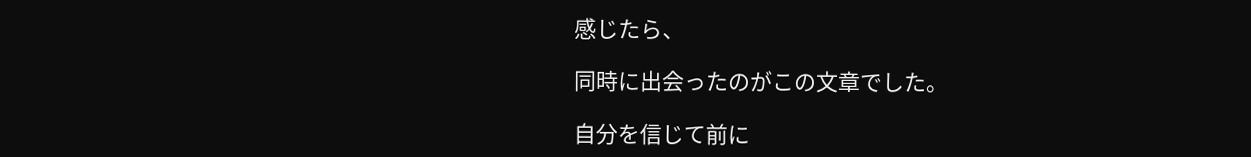感じたら、

同時に出会ったのがこの文章でした。

自分を信じて前に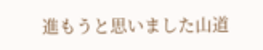進もうと思いました山道